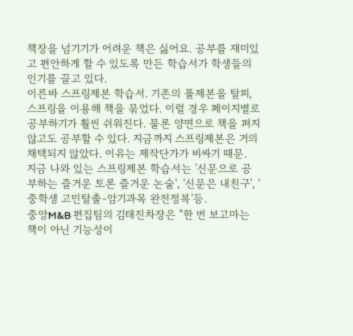책장을 넘기기가 어려운 책은 싫어요. 공부를 재미있고 편안하게 할 수 있도록 만든 학습서가 학생들의 인기를 끌고 있다.
이른바 스프링제본 학습서. 기존의 풀제본을 탈피, 스프링을 이용해 책을 묶었다. 이럴 경우 페이지별로 공부하기가 훨씬 쉬워진다. 물론 양면으로 책을 펴지 않고도 공부할 수 있다. 지금까지 스프링제본은 거의 채택되지 않았다. 이유는 제작단가가 비싸기 때문.
지금 나와 있는 스프링제본 학습서는 '신문으로 공부하는 즐거운 토론 즐거운 논술', '신문은 내친구', '중학생 고민탈출-암기과목 완전정복'등.
중앙M&B 편집팀의 김태진차장은 "한 번 보고마는 책이 아닌 기능성이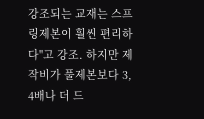강조되는 교재는 스프링제본이 훨씬 편리하다"고 강조. 하지만 제작비가 풀제본보다 3, 4배나 더 드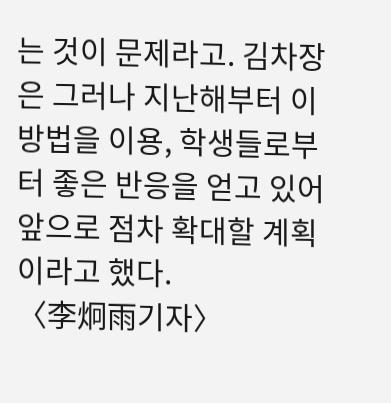는 것이 문제라고. 김차장은 그러나 지난해부터 이 방법을 이용, 학생들로부터 좋은 반응을 얻고 있어 앞으로 점차 확대할 계획이라고 했다.
〈李炯雨기자〉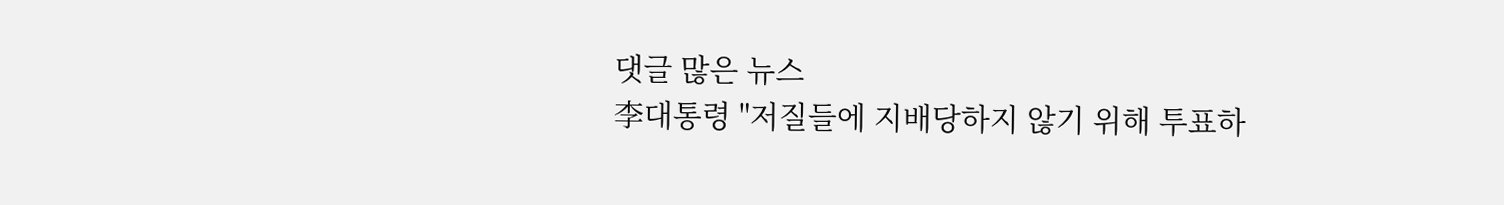댓글 많은 뉴스
李대통령 "저질들에 지배당하지 않기 위해 투표하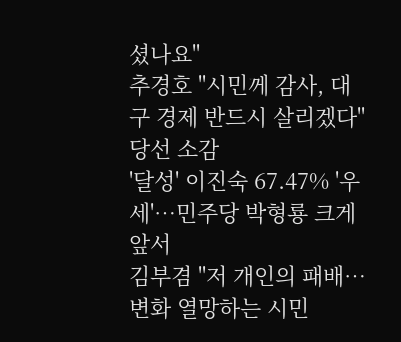셨나요"
추경호 "시민께 감사, 대구 경제 반드시 살리겠다" 당선 소감
'달성' 이진숙 67.47% '우세'…민주당 박형룡 크게 앞서
김부겸 "저 개인의 패배…변화 열망하는 시민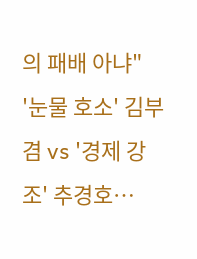의 패배 아냐"
'눈물 호소' 김부겸 vs '경제 강조' 추경호…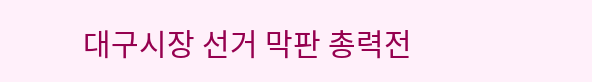대구시장 선거 막판 총력전